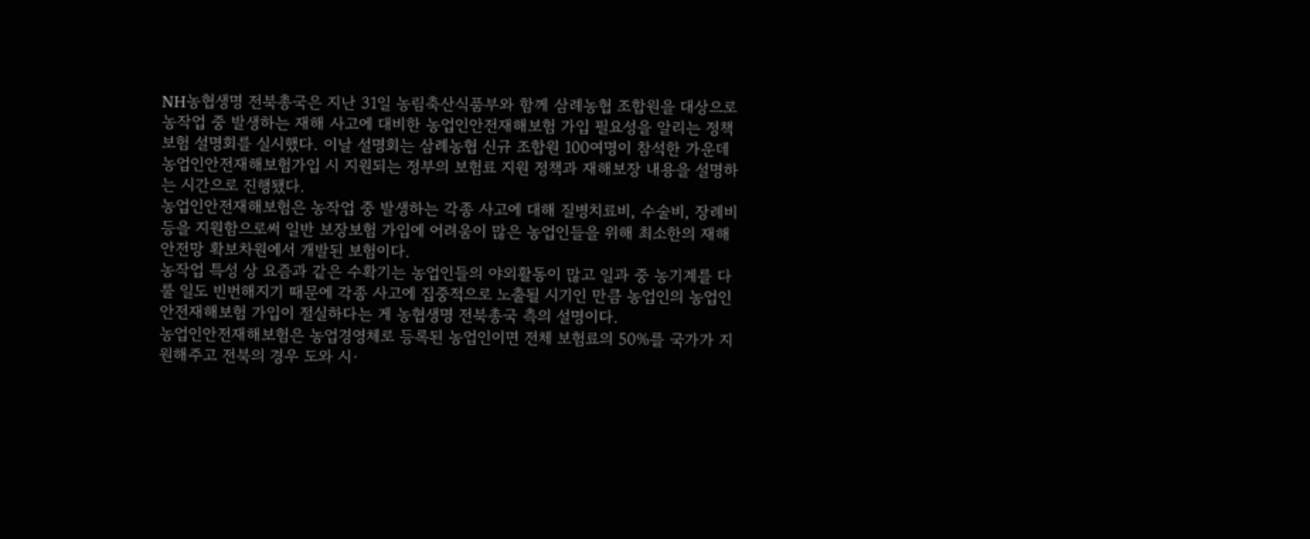NH농협생명 전북총국은 지난 31일 농림축산식품부와 함께 삼례농협 조합원을 대상으로 농작업 중 발생하는 재해 사고에 대비한 농업인안전재해보험 가입 필요성을 알리는 정책보험 설명회를 실시했다. 이날 설명회는 삼례농협 신규 조합원 100여명이 참석한 가운데 농업인안전재해보험가입 시 지원되는 정부의 보험료 지원 정책과 재해보장 내용을 설명하는 시간으로 진행됐다.
농업인안전재해보험은 농작업 중 발생하는 각종 사고에 대해 질병치료비, 수술비, 장례비 등을 지원함으로써 일반 보장보험 가입에 어려움이 많은 농업인들을 위해 최소한의 재해 안전망 확보차원에서 개발된 보험이다.
농작업 특성 상 요즘과 같은 수확기는 농업인들의 야외활동이 많고 일과 중 농기계를 다룰 일도 빈번해지기 때문에 각종 사고에 집중적으로 노출될 시기인 만큼 농업인의 농업인안전재해보험 가입이 절실하다는 게 농협생명 전북총국 측의 설명이다.
농업인안전재해보험은 농업경영체로 등록된 농업인이면 전체 보험료의 50%를 국가가 지원해주고 전북의 경우 도와 시·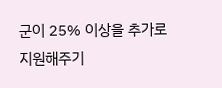군이 25% 이상을 추가로 지원해주기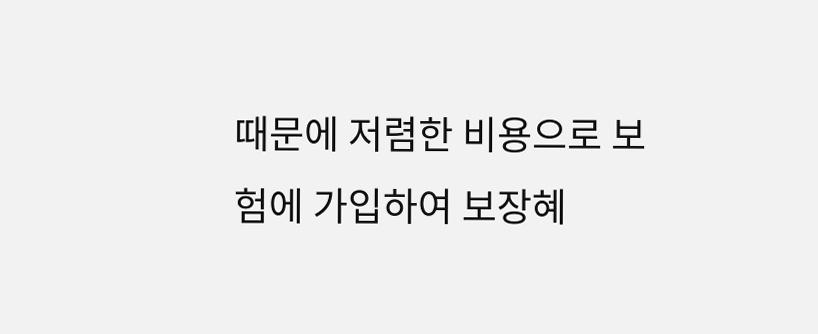때문에 저렴한 비용으로 보험에 가입하여 보장혜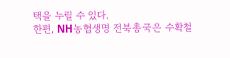택을 누릴 수 있다.
한편, NH농협생명 전북총국은 수확철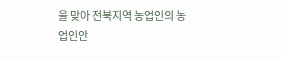을 맞아 전북지역 농업인의 농업인안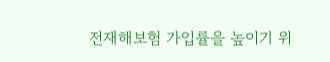전재해보험 가입률을 높이기 위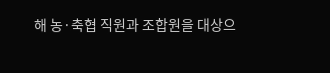해 농·축협 직원과 조합원을 대상으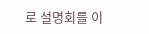로 설명회를 이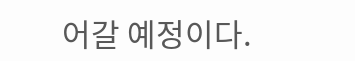어갈 예정이다.